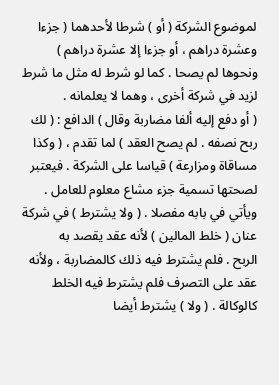لموضوع الشركة ( أو ) شرطا لأحدهما ( جزءا وعشرة دراهم ، أو جزءا إلا عشرة دراهم )
ونحوها لم يصحا . كما لو شرط له مثل ما شرط لزيد في شركة أخرى ، وهما لا يعلمانه .
( أو دفع إليه ألفا مضاربة وقال ) الدافع : ( لك ربح نصفه . لم يصح العقد ) لما تقدم ، ( وكذا
مساقاة ومزارعة ) قياسا على الشركة . فيعتبر لصحتها تسمية جزء مشاع معلوم للعامل .
ويأتي في بابه مفصلا . ( ولا يشترط ) في شركة عنان ( خلط المالين ) لأنه عقد يقصد به
الربح . فلم يشترط فيه ذلك كالمضاربة ، ولأنه عقد على التصرف فلم يشترط فيه الخلط
كالوكالة . ( ولا ) يشترط أيضا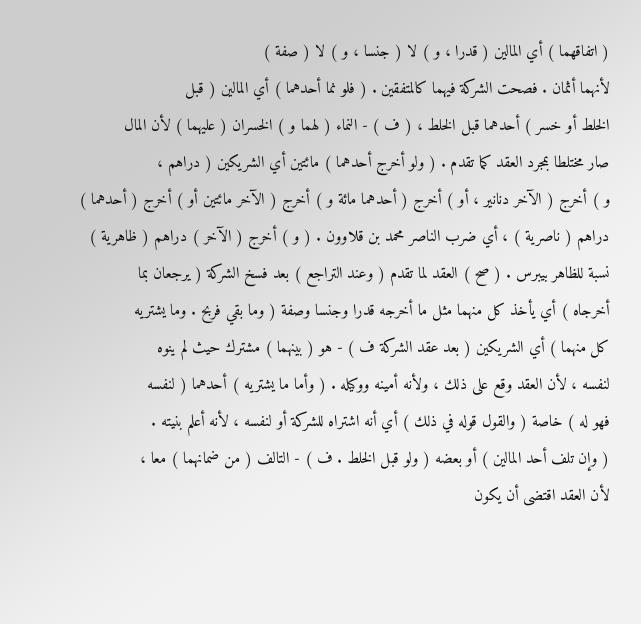( اتفاقهما ) أي المالين ( قدرا ، و ) لا ( جنسا ، و ) لا ( صفة )
لأنهما أثمان . فصحت الشركة فيهما كالمتفقين . ( فلو نما أحدهما ) أي المالين ( قبل
الخلط أو خسر ) أحدهما قبل الخلط ، ( ف ) - النماء ( لهما و ) الخسران ( عليهما ) لأن المال
صار مختلطا بمجرد العقد كما تقدم . ( ولو أخرج أحدهما ) مائتين أي الشريكين ( دراهم ،
و ) أخرج ( الآخر دنانير ، أو ) أخرج ( أحدهما مائة و ) أخرج ( الآخر مائتين أو ) أخرج ( أحدهما )
دراهم ( ناصرية ) ، أي ضرب الناصر محمد بن قلاوون . ( و ) أخرج ( الآخر ) دراهم ( ظاهرية )
نسبة للظاهر بيبرس . ( صح ) العقد لما تقدم ( وعند التراجع ) بعد فسخ الشركة ( يرجعان بما
أخرجاه ) أي يأخذ كل منهما مثل ما أخرجه قدرا وجنسا وصفة ( وما بقي فربح . وما يشتريه
كل منهما ) أي الشريكين ( بعد عقد الشركة ف ) - هو ( بينهما ) مشترك حيث لم ينوه
لنفسه ، لأن العقد وقع على ذلك ، ولأنه أمينه ووكيله . ( وأما ما يشتريه ) أحدهما ( لنفسه
فهو له ) خاصة ( والقول قوله في ذلك ) أي أنه اشتراه للشركة أو لنفسه ، لأنه أعلم بنيته .
( وإن تلف أحد المالين ) أو بعضه ( ولو قبل الخلط . ف ) - التالف ( من ضمانهما ) معا ،
لأن العقد اقتضى أن يكون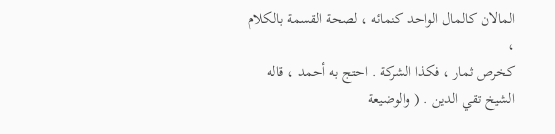المالان كالمال الواحد كنمائه ، لصحة القسمة بالكلام ،
كخرص ثمار ، فكذا الشركة . احتج به أحمد ، قاله الشيخ تقي الدين . ( والوضيعة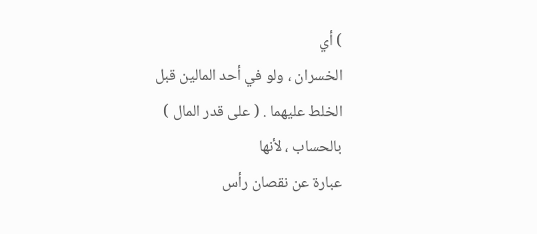) أي
الخسران ، ولو في أحد المالين قبل الخلط عليهما . ( على قدر المال ) بالحساب ، لأنها
عبارة عن نقصان رأس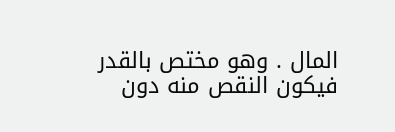المال . وهو مختص بالقدر فيكون النقص منه دون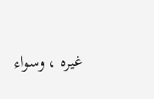غيره ، وسواء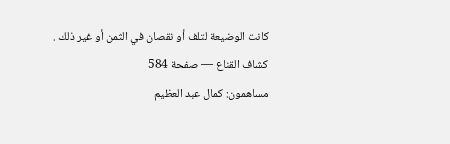كانت الوضيعة لتلف أو نقصان في الثمن أو غير ذلك .
كشاف القناع — صفحة 584
مساهمون: كمال عبد العظيم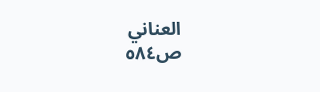العناني
ص٥٨٤